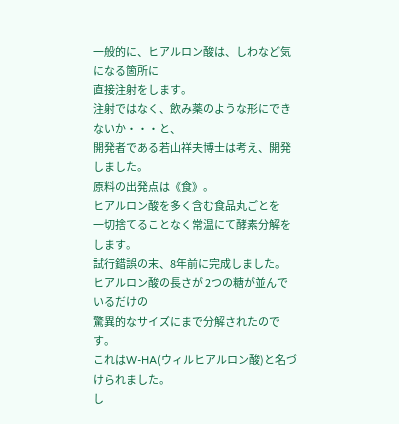一般的に、ヒアルロン酸は、しわなど気になる箇所に
直接注射をします。
注射ではなく、飲み薬のような形にできないか・・・と、
開発者である若山祥夫博士は考え、開発しました。
原料の出発点は《食》。
ヒアルロン酸を多く含む食品丸ごとを
一切捨てることなく常温にて酵素分解をします。
試行錯誤の末、8年前に完成しました。
ヒアルロン酸の長さが 2つの糖が並んでいるだけの
驚異的なサイズにまで分解されたのです。
これはW-HA(ウィルヒアルロン酸)と名づけられました。
し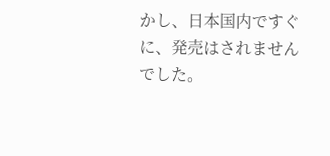かし、日本国内ですぐに、発売はされませんでした。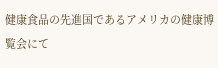健康食品の先進国であるアメリカの健康博覧会にて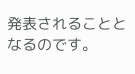発表されることとなるのです。